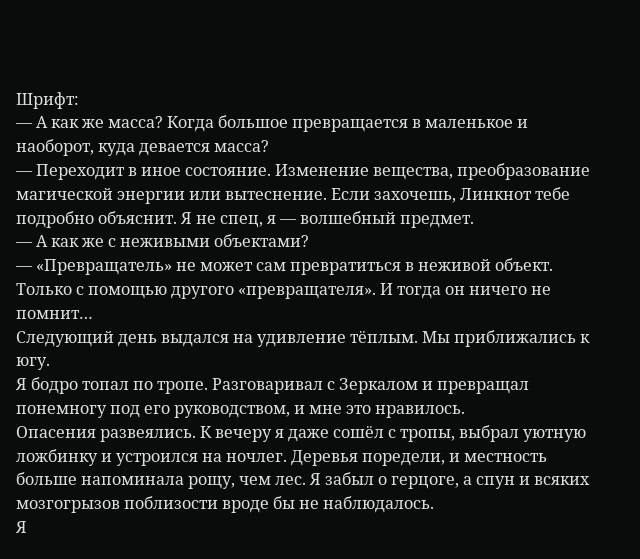Шрифт:
— А как же масса? Когда большое превращается в маленькое и наоборот, куда девается масса?
— Переходит в иное состояние. Изменение вещества, преобразование магической энергии или вытеснение. Если захочешь, Линкнот тебе подробно объяснит. Я не спец, я — волшебный предмет.
— А как же с неживыми объектами?
— «Превращатель» не может сам превратиться в неживой объект. Только с помощью другого «превращателя». И тогда он ничего не помнит…
Следующий день выдался на удивление тёплым. Мы приближались к югу.
Я бодро топал по тропе. Разговаривал с Зеркалом и превращал понемногу под его руководством, и мне это нравилось.
Опасения развеялись. К вечеру я даже сошёл с тропы, выбрал уютную ложбинку и устроился на ночлег. Деревья поредели, и местность больше напоминала рощу, чем лес. Я забыл о герцоге, а спун и всяких мозгогрызов поблизости вроде бы не наблюдалось.
Я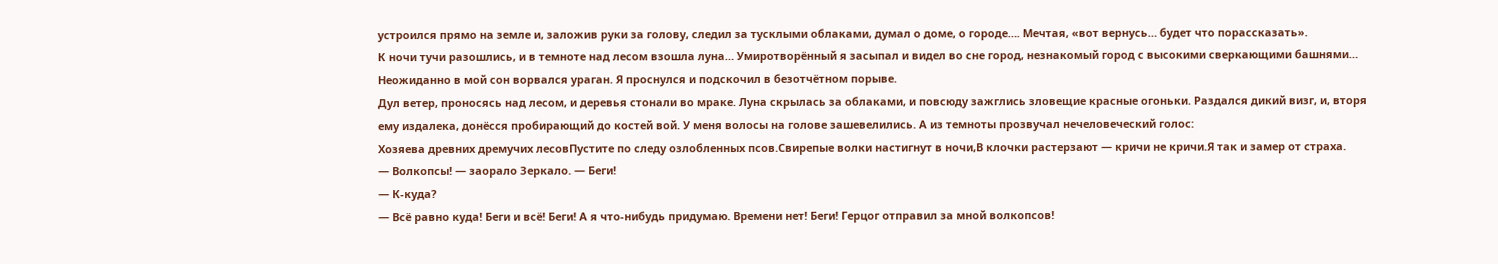устроился прямо на земле и, заложив руки за голову, следил за тусклыми облаками, думал о доме, о городе…. Мечтая, «вот вернусь… будет что порассказать».
К ночи тучи разошлись, и в темноте над лесом взошла луна… Умиротворённый я засыпал и видел во сне город, незнакомый город с высокими сверкающими башнями… Неожиданно в мой сон ворвался ураган. Я проснулся и подскочил в безотчётном порыве.
Дул ветер, проносясь над лесом, и деревья стонали во мраке. Луна скрылась за облаками, и повсюду зажглись зловещие красные огоньки. Раздался дикий визг, и, вторя ему издалека, донёсся пробирающий до костей вой. У меня волосы на голове зашевелились. А из темноты прозвучал нечеловеческий голос:
Хозяева древних дремучих лесовПустите по следу озлобленных псов.Свирепые волки настигнут в ночи,В клочки растерзают — кричи не кричи.Я так и замер от страха.
— Волкопсы! — заорало Зеркало. — Беги!
— К-куда?
— Всё равно куда! Беги и всё! Беги! А я что-нибудь придумаю. Времени нет! Беги! Герцог отправил за мной волкопсов!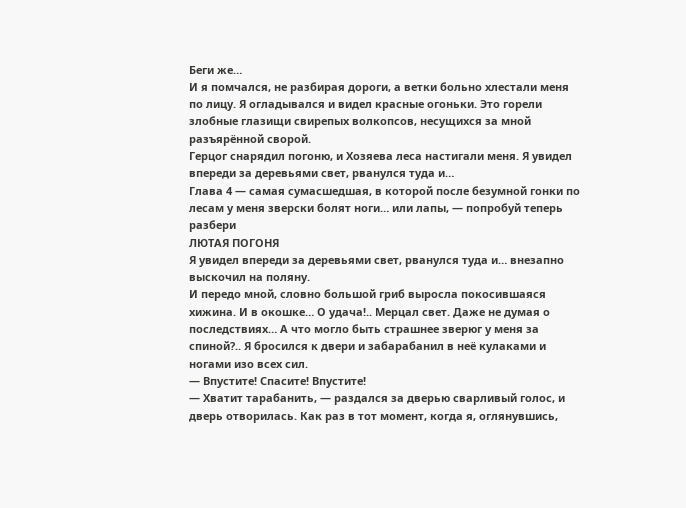Беги же…
И я помчался, не разбирая дороги, а ветки больно хлестали меня по лицу. Я огладывался и видел красные огоньки. Это горели злобные глазищи свирепых волкопсов, несущихся за мной разъярённой сворой.
Герцог снарядил погоню, и Хозяева леса настигали меня. Я увидел впереди за деревьями свет, рванулся туда и…
Глава 4 — самая сумасшедшая, в которой после безумной гонки по лесам у меня зверски болят ноги… или лапы, — попробуй теперь разбери
ЛЮТАЯ ПОГОНЯ
Я увидел впереди за деревьями свет, рванулся туда и… внезапно выскочил на поляну.
И передо мной, словно большой гриб выросла покосившаяся хижина. И в окошке… О удача!.. Мерцал свет. Даже не думая о последствиях… А что могло быть страшнее зверюг у меня за спиной?.. Я бросился к двери и забарабанил в неё кулаками и ногами изо всех сил.
— Впустите! Спасите! Впустите!
— Хватит тарабанить, — раздался за дверью сварливый голос, и дверь отворилась. Как раз в тот момент, когда я, оглянувшись,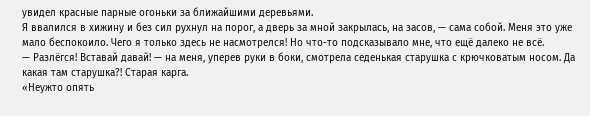увидел красные парные огоньки за ближайшими деревьями.
Я ввалился в хижину и без сил рухнул на порог, а дверь за мной закрылась, на засов, — сама собой. Меня это уже мало беспокоило. Чего я только здесь не насмотрелся! Но что-то подсказывало мне, что ещё далеко не всё.
— Разлёгся! Вставай давай! — на меня, уперев руки в боки, смотрела седенькая старушка с крючковатым носом. Да какая там старушка?! Старая карга.
«Неужто опять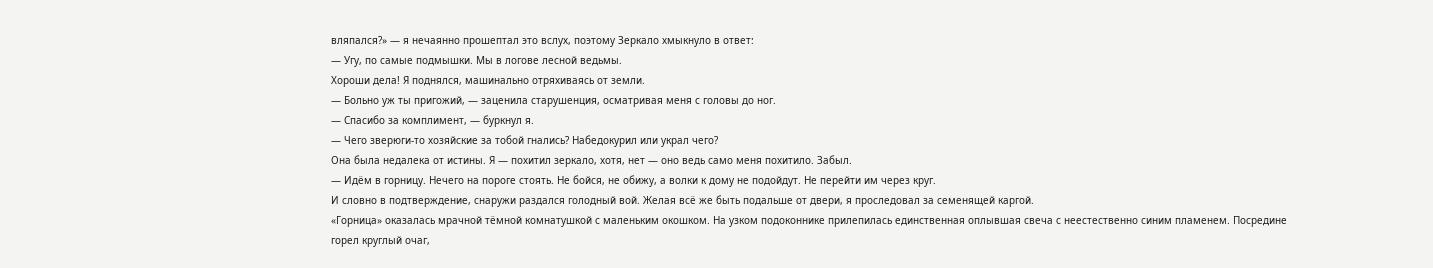вляпался?» — я нечаянно прошептал это вслух, поэтому Зеркало хмыкнуло в ответ:
— Угу, по самые подмышки. Мы в логове лесной ведьмы.
Хороши дела! Я поднялся, машинально отряхиваясь от земли.
— Больно уж ты пригожий, — заценила старушенция, осматривая меня с головы до ног.
— Спасибо за комплимент, — буркнул я.
— Чего зверюги-то хозяйские за тобой гнались? Набедокурил или украл чего?
Она была недалека от истины. Я — похитил зеркало, хотя, нет — оно ведь само меня похитило. Забыл.
— Идём в горницу. Нечего на пороге стоять. Не бойся, не обижу, а волки к дому не подойдут. Не перейти им через круг.
И словно в подтверждение, снаружи раздался голодный вой. Желая всё же быть подальше от двери, я проследовал за семенящей каргой.
«Горница» оказалась мрачной тёмной комнатушкой с маленьким окошком. На узком подоконнике прилепилась единственная оплывшая свеча с неестественно синим пламенем. Посредине горел круглый очаг,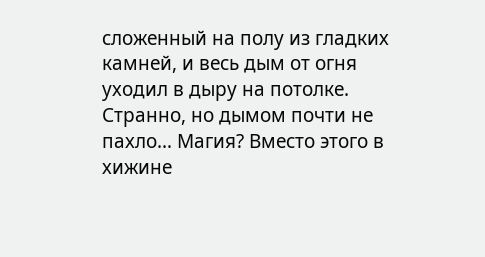сложенный на полу из гладких камней, и весь дым от огня уходил в дыру на потолке. Странно, но дымом почти не пахло… Магия? Вместо этого в хижине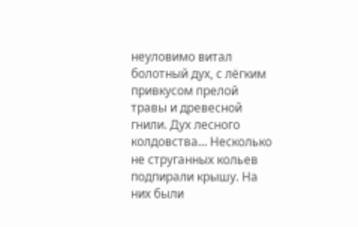неуловимо витал болотный дух, с лёгким привкусом прелой травы и древесной гнили. Дух лесного колдовства… Несколько не струганных кольев подпирали крышу. На них были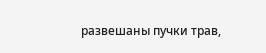развешаны пучки трав,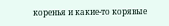коренья и какие-то корявые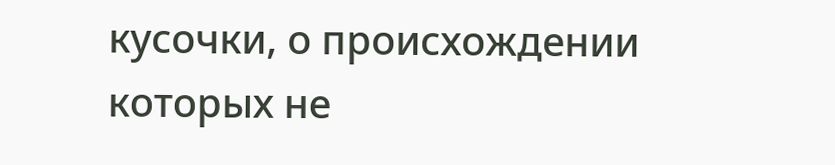кусочки, о происхождении которых не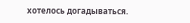хотелось догадываться.